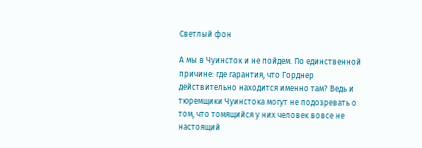Светлый фон

А мы в Чуинсток и не пойдем. По единственной причине: где гарантия, что Горднер действительно находится именно там? Ведь и тюремщики Чуинстока могут не подозревать о том, что томящийся у них человек вовсе не настоящий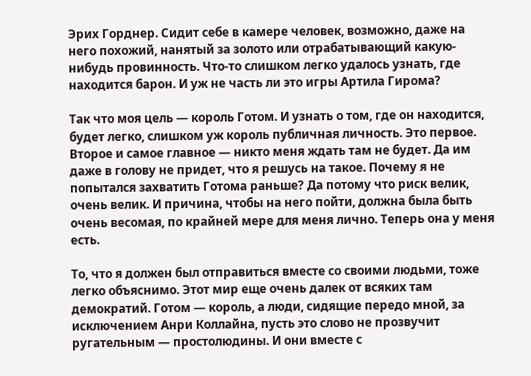Эрих Горднер. Сидит себе в камере человек, возможно, даже на него похожий, нанятый за золото или отрабатывающий какую-нибудь провинность. Что-то слишком легко удалось узнать, где находится барон. И уж не часть ли это игры Артила Гирома?

Так что моя цель — король Готом. И узнать о том, где он находится, будет легко, слишком уж король публичная личность. Это первое. Второе и самое главное — никто меня ждать там не будет. Да им даже в голову не придет, что я решусь на такое. Почему я не попытался захватить Готома раньше? Да потому что риск велик, очень велик. И причина, чтобы на него пойти, должна была быть очень весомая, по крайней мере для меня лично. Теперь она у меня есть.

То, что я должен был отправиться вместе со своими людьми, тоже легко объяснимо. Этот мир еще очень далек от всяких там демократий. Готом — король, а люди, сидящие передо мной, за исключением Анри Коллайна, пусть это слово не прозвучит ругательным — простолюдины. И они вместе с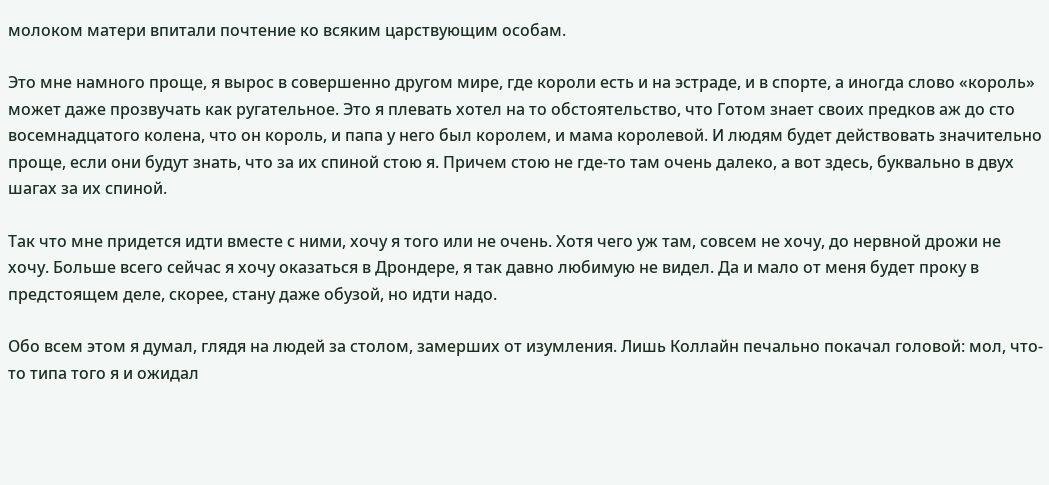молоком матери впитали почтение ко всяким царствующим особам.

Это мне намного проще, я вырос в совершенно другом мире, где короли есть и на эстраде, и в спорте, а иногда слово «король» может даже прозвучать как ругательное. Это я плевать хотел на то обстоятельство, что Готом знает своих предков аж до сто восемнадцатого колена, что он король, и папа у него был королем, и мама королевой. И людям будет действовать значительно проще, если они будут знать, что за их спиной стою я. Причем стою не где-то там очень далеко, а вот здесь, буквально в двух шагах за их спиной.

Так что мне придется идти вместе с ними, хочу я того или не очень. Хотя чего уж там, совсем не хочу, до нервной дрожи не хочу. Больше всего сейчас я хочу оказаться в Дрондере, я так давно любимую не видел. Да и мало от меня будет проку в предстоящем деле, скорее, стану даже обузой, но идти надо.

Обо всем этом я думал, глядя на людей за столом, замерших от изумления. Лишь Коллайн печально покачал головой: мол, что-то типа того я и ожидал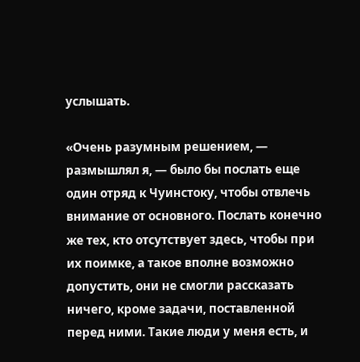услышать.

«Очень разумным решением, — размышлял я, — было бы послать еще один отряд к Чуинстоку, чтобы отвлечь внимание от основного. Послать конечно же тех, кто отсутствует здесь, чтобы при их поимке, а такое вполне возможно допустить, они не смогли рассказать ничего, кроме задачи, поставленной перед ними. Такие люди у меня есть, и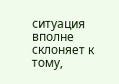ситуация вполне склоняет к тому,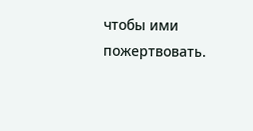чтобы ими пожертвовать.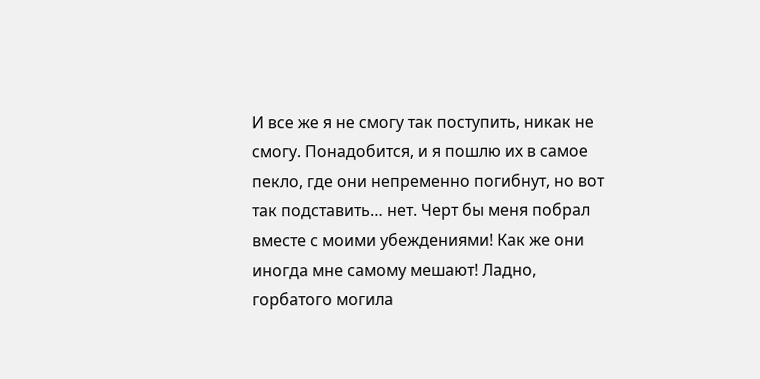И все же я не смогу так поступить, никак не смогу. Понадобится, и я пошлю их в самое пекло, где они непременно погибнут, но вот так подставить… нет. Черт бы меня побрал вместе с моими убеждениями! Как же они иногда мне самому мешают! Ладно, горбатого могила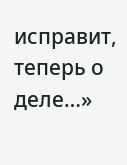исправит, теперь о деле…»